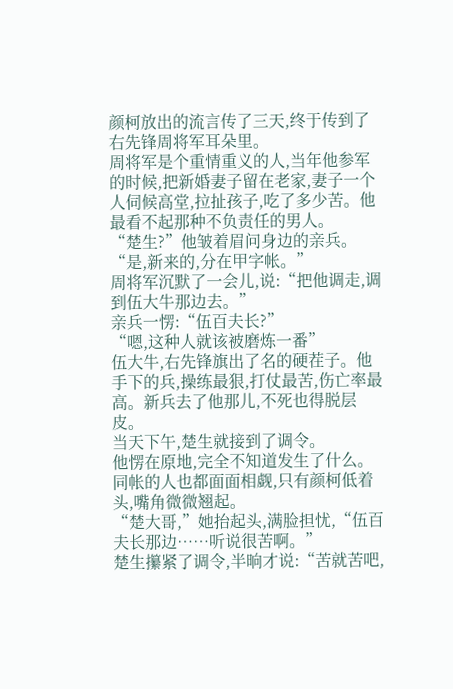颜柯放出的流言传了三天,终于传到了右先锋周将军耳朵里。
周将军是个重情重义的人,当年他参军的时候,把新婚妻子留在老家,妻子一个人伺候高堂,拉扯孩子,吃了多少苦。他最看不起那种不负责任的男人。
“楚生?”他皱着眉问身边的亲兵。
“是,新来的,分在甲字帐。”
周将军沉默了一会儿,说:“把他调走,调到伍大牛那边去。”
亲兵一愣:“伍百夫长?”
“嗯,这种人就该被磨炼一番”
伍大牛,右先锋旗出了名的硬茬子。他手下的兵,操练最狠,打仗最苦,伤亡率最高。新兵去了他那儿,不死也得脱层皮。
当天下午,楚生就接到了调令。
他愣在原地,完全不知道发生了什么。
同帐的人也都面面相觑,只有颜柯低着头,嘴角微微翘起。
“楚大哥,”她抬起头,满脸担忧,“伍百夫长那边……听说很苦啊。”
楚生攥紧了调令,半晌才说:“苦就苦吧,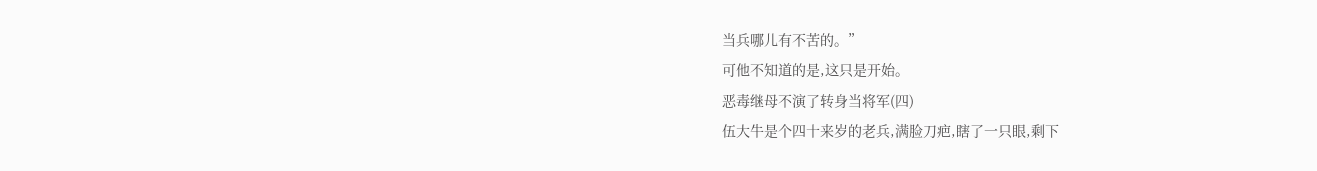当兵哪儿有不苦的。”
可他不知道的是,这只是开始。
恶毒继母不演了转身当将军(四)
伍大牛是个四十来岁的老兵,满脸刀疤,瞎了一只眼,剩下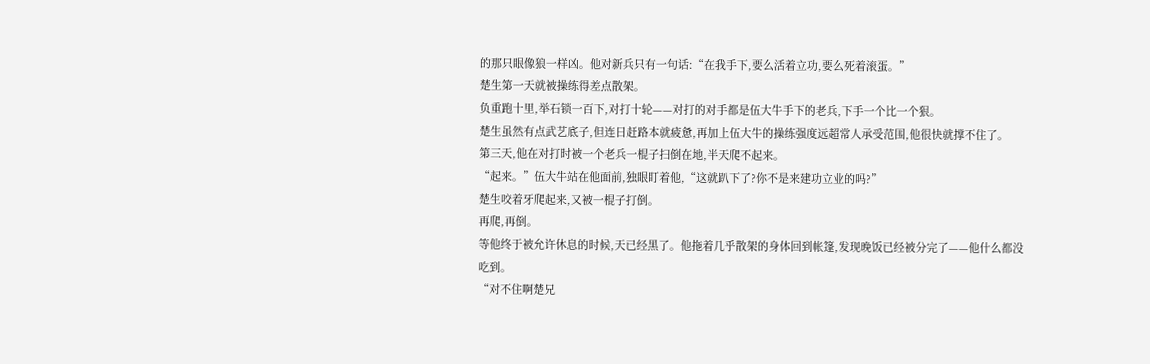的那只眼像狼一样凶。他对新兵只有一句话:“在我手下,要么活着立功,要么死着滚蛋。”
楚生第一天就被操练得差点散架。
负重跑十里,举石锁一百下,对打十轮——对打的对手都是伍大牛手下的老兵,下手一个比一个狠。
楚生虽然有点武艺底子,但连日赶路本就疲惫,再加上伍大牛的操练强度远超常人承受范围,他很快就撑不住了。
第三天,他在对打时被一个老兵一棍子扫倒在地,半天爬不起来。
“起来。”伍大牛站在他面前,独眼盯着他,“这就趴下了?你不是来建功立业的吗?”
楚生咬着牙爬起来,又被一棍子打倒。
再爬,再倒。
等他终于被允许休息的时候,天已经黑了。他拖着几乎散架的身体回到帐篷,发现晚饭已经被分完了——他什么都没吃到。
“对不住啊楚兄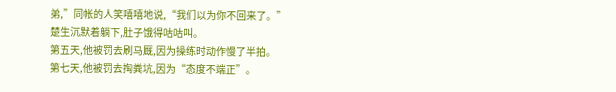弟,”同帐的人笑嘻嘻地说,“我们以为你不回来了。”
楚生沉默着躺下,肚子饿得咕咕叫。
第五天,他被罚去刷马厩,因为操练时动作慢了半拍。
第七天,他被罚去掏粪坑,因为“态度不端正”。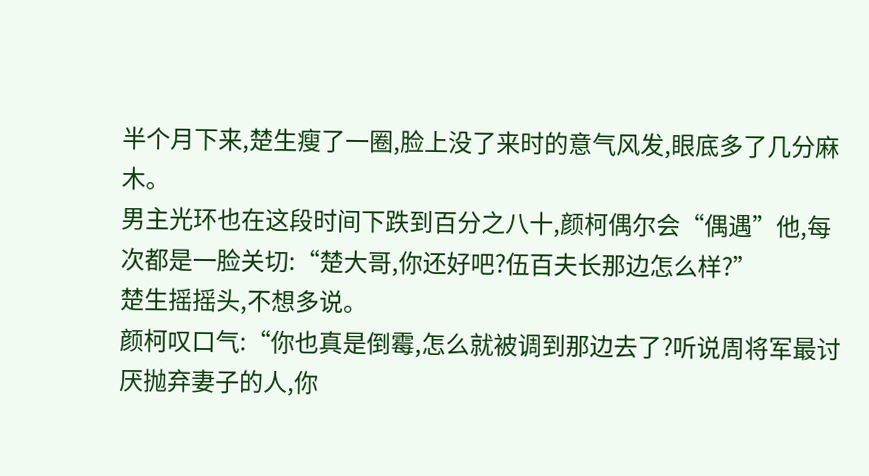半个月下来,楚生瘦了一圈,脸上没了来时的意气风发,眼底多了几分麻木。
男主光环也在这段时间下跌到百分之八十,颜柯偶尔会“偶遇”他,每次都是一脸关切:“楚大哥,你还好吧?伍百夫长那边怎么样?”
楚生摇摇头,不想多说。
颜柯叹口气:“你也真是倒霉,怎么就被调到那边去了?听说周将军最讨厌抛弃妻子的人,你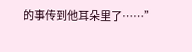的事传到他耳朵里了……”